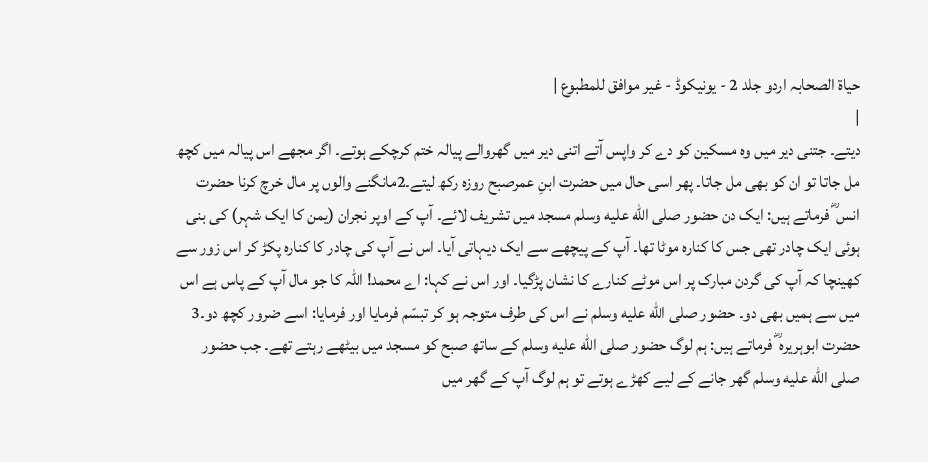حیاۃ الصحابہ اردو جلد 2 - یونیکوڈ - غیر موافق للمطبوع |
|
دیتے۔ جتنی دیر میں وہ مسکین کو دے کر واپس آتے اتنی دیر میں گھروالے پیالہ ختم کرچکے ہوتے۔ اگر مجھے اس پیالہ میں کچھ مل جاتا تو ان کو بھی مل جاتا۔ پھر اسی حال میں حضرت ابنِ عمرصبح روزہ رکھ لیتے۔2مانگنے والوں پر مال خرچ کرنا حضرت انس ؓ فرماتے ہیں: ایک دن حضور صلى الله عليه وسلم مسجد میں تشریف لائے۔ آپ کے اوپر نجران (یمن کا ایک شہر) کی بنی ہوئی ایک چادر تھی جس کا کنارہ موٹا تھا۔ آپ کے پیچھے سے ایک دیہاتی آیا۔ اس نے آپ کی چادر کا کنارہ پکڑ کر اس زور سے کھینچا کہ آپ کی گردن مبارک پر اس موٹے کنارے کا نشان پڑگیا۔ اور اس نے کہا: اے محمد! اللہ کا جو مال آپ کے پاس ہے اس میں سے ہمیں بھی دو۔ حضور صلى الله عليه وسلم نے اس کی طرف متوجہ ہو کر تبسّم فرمایا اور فرمایا: اسے ضرور کچھ دو۔3 حضرت ابوہریرہ ؓ فرماتے ہیں: ہم لوگ حضور صلى الله عليه وسلم کے ساتھ صبح کو مسجد میں بیٹھے رہتے تھے۔ جب حضور صلى الله عليه وسلم گھر جانے کے لیے کھڑے ہوتے تو ہم لوگ آپ کے گھر میں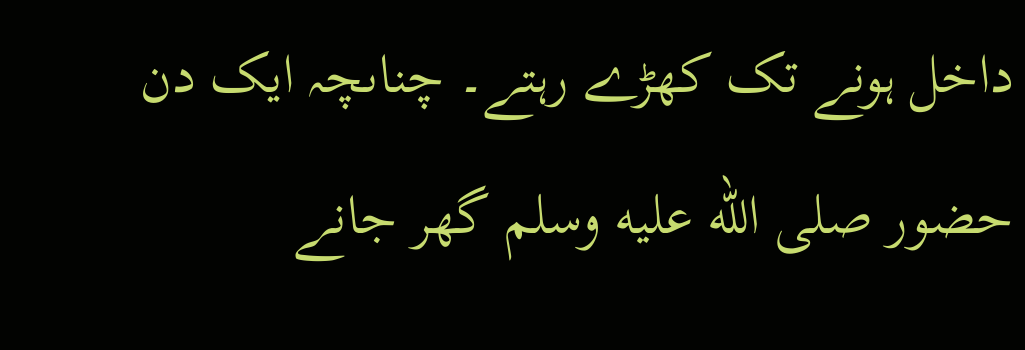داخل ہونے تک کھڑے رہتے۔ چناںچہ ایک دن حضور صلى الله عليه وسلم گھر جانے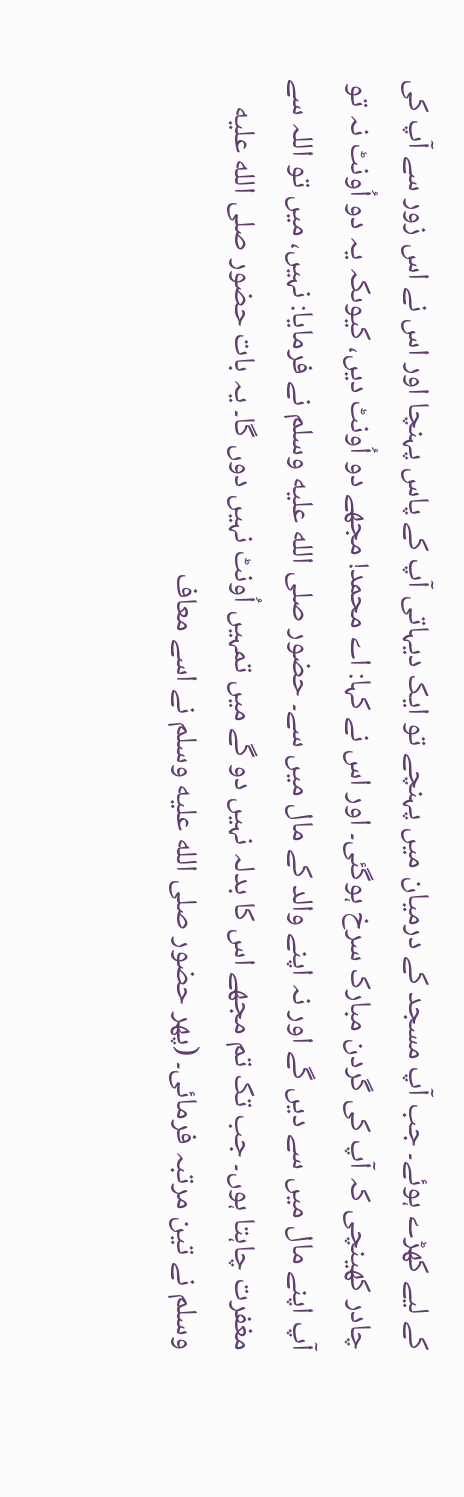کے لیے کھڑے ہوئے۔ جب آپ مسجد کے درمیان میں پہنچے تو ایک دیہاتی آپ کے پاس پہنچا اور اس نے اس زور سے آپ کی چادر کھینچی کہ آپ کی گردن مبارک سرخ ہوگئی۔ اور اس نے کہا: اے محمد! مجھے دو اُونٹ دیں، کیوںکہ یہ دو اُونٹ نہ تو آپ اپنے مال میں سے دیں گے اور نہ اپنے والد کے مال میں سے۔ حضور صلى الله عليه وسلم نے فرمایا: نہیں، میں تو اللہ سے مغفرت چاہتا ہوں۔ جب تک تم مجھے اس کا بدلہ نہیں دو گے میں تمہیں اُونٹ نہیں دوں گا۔ یہ بات حضور صلى الله عليه وسلم نے تین مرتبہ فرمائی۔ (پھر حضور صلى الله عليه وسلم نے اسے معاف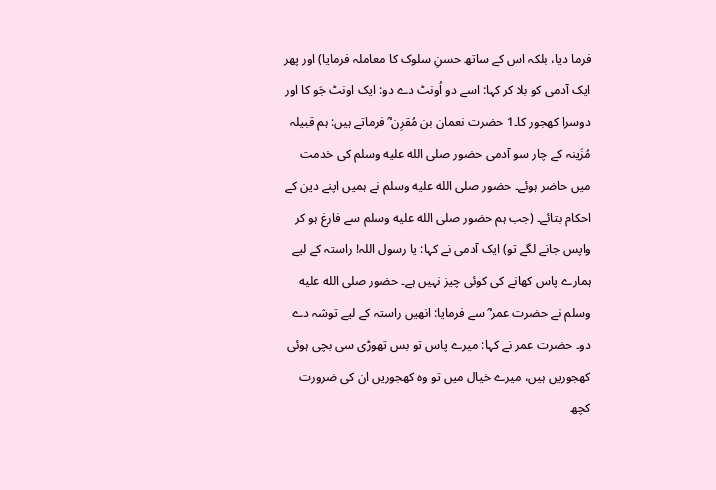فرما دیا، بلکہ اس کے ساتھ حسنِ سلوک کا معاملہ فرمایا) اور پھر ایک آدمی کو بلا کر کہا: اسے دو اُونٹ دے دو: ایک اونٹ جَو کا اور دوسرا کھجور کا۔1 حضرت نعمان بن مُقرِن ؓ فرماتے ہیں: ہم قبیلہ مُزَینہ کے چار سو آدمی حضور صلى الله عليه وسلم کی خدمت میں حاضر ہوئے۔ حضور صلى الله عليه وسلم نے ہمیں اپنے دین کے احکام بتائے۔ (جب ہم حضور صلى الله عليه وسلم سے فارغ ہو کر واپس جانے لگے تو) ایک آدمی نے کہا: یا رسول اللہ! راستہ کے لیے ہمارے پاس کھانے کی کوئی چیز نہیں ہے۔ حضور صلى الله عليه وسلم نے حضرت عمر ؓ سے فرمایا: انھیں راستہ کے لیے توشہ دے دو۔ حضرت عمر نے کہا: میرے پاس تو بس تھوڑی سی بچی ہوئی کھجوریں ہیں، میرے خیال میں تو وہ کھجوریں ان کی ضرورت کچھ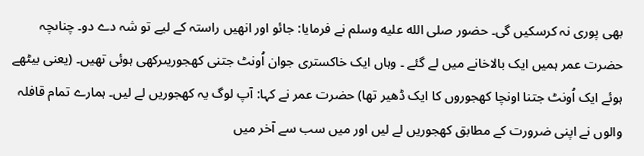بھی پوری نہ کرسکیں گی۔ حضور صلى الله عليه وسلم نے فرمایا: جائو اور انھیں راستہ کے لیے تو شہ دے دو۔ چناںچہ حضرت عمر ہمیں ایک بالاخانے میں لے گئے ۔ وہاں ایک خاکستری جوان اُونٹ جتنی کھجوریںرکھی ہوئی تھیں۔ (یعنی بیٹھے ہوئے ایک اُونٹ جتنا اونچا کھجوروں کا ایک ڈھیر تھا) حضرت عمر نے کہا: آپ لوگ یہ کھجوریں لے لیں۔ ہمارے تمام قافلہ والوں نے اپنی ضرورت کے مطابق کھجوریں لے لیں اور میں سب سے آخر میں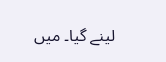لینے گیا۔ میں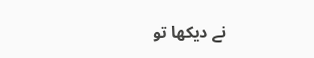نے دیکھا تو